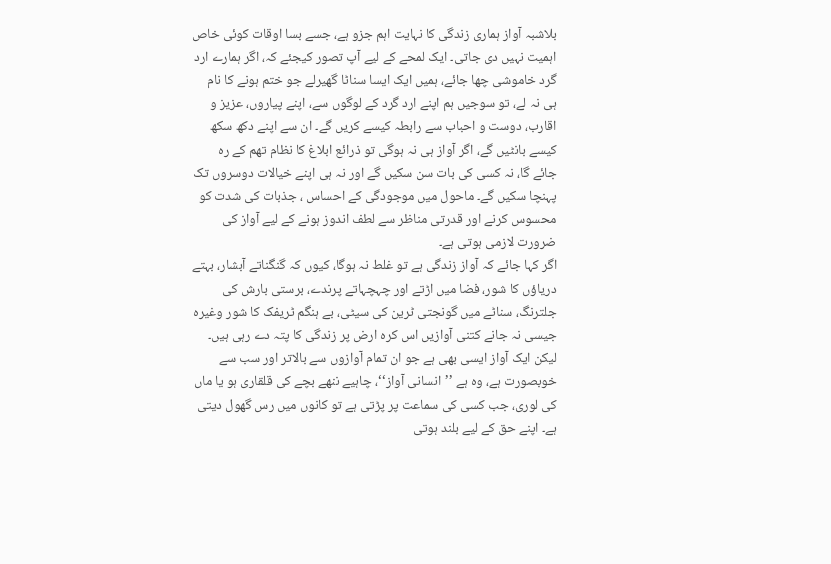بلاشبہ آواز ہماری زندگی کا نہایت اہم جزو ہے، جسے بسا اوقات کوئی خاص اہمیت نہیں دی جاتی۔ ایک لمحے کے لیے آپ تصور کیجئے کہ، اگر ہمارے ارد گرد خاموشی چھا جائے، ہمیں ایک ایسا سناٹا گھیرلے جو ختم ہونے کا نام ہی نہ لے، تو سوجیں ہم اپنے ارد گرد کے لوگوں سے، اپنے پیاروں، عزیز و اقارب، دوست و احباب سے رابطہ کیسے کریں گے۔ ان سے اپنے دکھ سکھ کیسے بانٹیں گے، اگر آواز ہی نہ ہوگی تو ذرائع ابلاغ کا نظام تھم کے رہ جائے گا، نہ کسی کی بات سن سکیں گے اور نہ ہی اپنے خیالات دوسروں تک پہنچا سکیں گے۔ ماحول میں موجودگی کے احساس ، جذبات کی شدت کو محسوس کرنے اور قدرتی مناظر سے لطف اندوز ہونے کے لیے آواز کی ضرورت لازمی ہوتی ہے۔
اگر کہا جائے کہ آواز زندگی ہے تو غلط نہ ہوگا، کیوں کہ گنگناتے آبشار، بہتے دریاؤں کا شور، فضا میں اڑتے اور چہچہاتے پرندے، برستی بارش کی جلترنگ، سناٹے میں گونجتی ٹرین کی سیٹی، بے ہنگم ٹریفک کا شور وغیرہ جیسی نہ جانے کتنی آوازیں اس کرہ ارض پر زندگی کا پتہ دے رہی ہیں۔ لیکن ایک آواز ایسی بھی ہے جو ان تمام آوازوں سے بالاتر اور سب سے خوبصورت ہے، وہ ہے ’’انسانی آواز‘‘، چاہیے ننھے بچے کی قلقاری ہو یا ماں کی لوری، جب کسی کی سماعت پر پڑتی ہے تو کانوں میں رس گھول دیتی ہے۔ اپنے حق کے لیے بلند ہوتی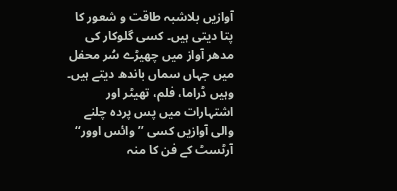آوازیں بلاشبہ طاقت و شعور کا پتا دیتی ہیں۔ کسی گلوکار کی مدھر آواز میں چھیڑے سُر محفل میں جہاں سماں باندھ دیتے ہیں۔ وہیں ڈراما، فلم، تھیٹر اور اشتہارات میں پس پردہ چلنے والی آوازیں کسی ’’وائس اوور‘‘ آرٹسٹ کے فن کا منہ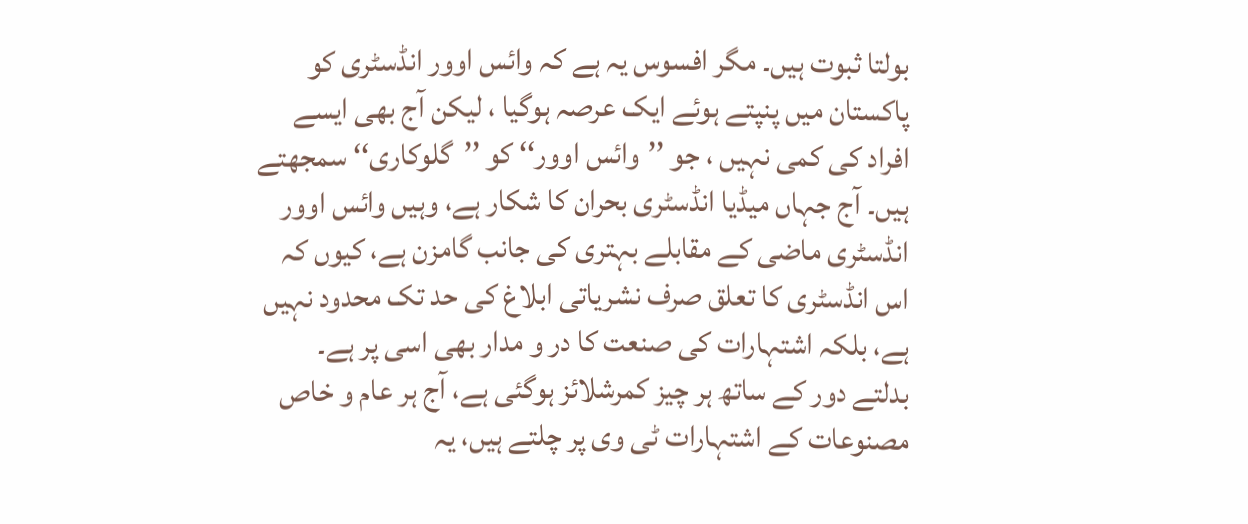بولتا ثبوت ہیں۔ مگر افسوس یہ ہے کہ وائس اوور انڈسٹری کو پاکستان میں پنپتے ہوئے ایک عرصہ ہوگیا ، لیکن آج بھی ایسے افراد کی کمی نہیں ، جو ’’وائس اوور‘‘ کو ’’گلوکاری‘‘ سمجھتے ہیں۔ آج جہاں میڈیا انڈسٹری بحران کا شکار ہے، وہیں وائس اوور انڈسٹری ماضی کے مقابلے بہتری کی جانب گامزن ہے، کیوں کہ اس انڈسٹری کا تعلق صرف نشریاتی ابلاغ کی حد تک محدود نہیں ہے، بلکہ اشتہارات کی صنعت کا در و مدار بھی اسی پر ہے۔ بدلتے دور کے ساتھ ہر چیز کمرشلائز ہوگئی ہے، آج ہر عام و خاص مصنوعات کے اشتہارات ٹی وی پر چلتے ہیں، یہ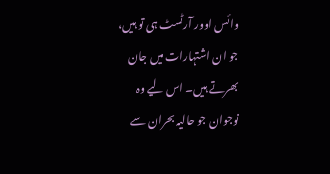وائس اوور آرٹسٹ ہی تو ہیں، جو ان اشتہارات میں جان بھرتے ہیں۔ اس لیے وہ نوجوان جو حالیہ بحران سے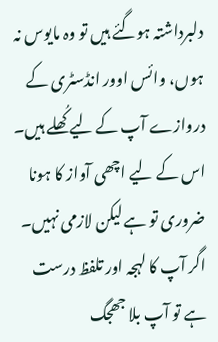دلبرداشتہ ہوگئے ہیں تو وہ مایوس نہ ہوں، وائس اوور انڈسٹری کے دروازے آپ کے لیے کُھلے ہیں۔ اس کے لیے اچھی آواز کا ہونا ضروری تو ہے لیکن لازمی نہیں۔ اگر آپ کا لہجہ اور تلفظ درست ہے تو آپ بلا جھجگ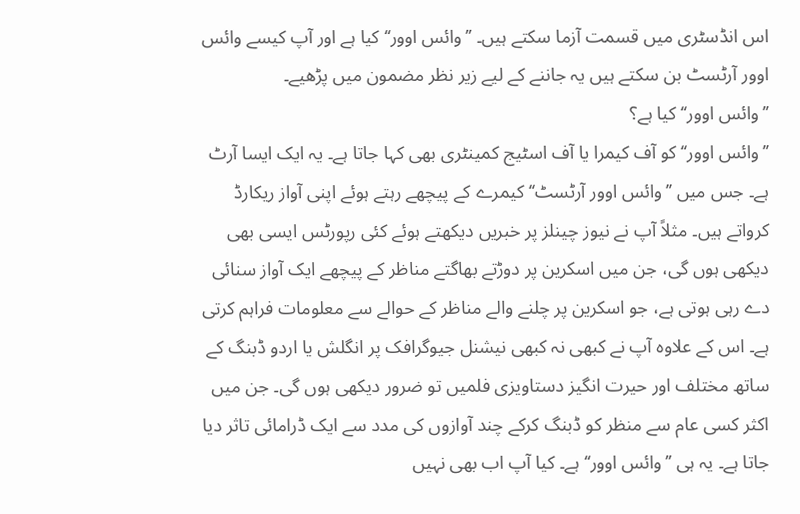اس انڈسٹری میں قسمت آزما سکتے ہیں۔ ’’وائس اوور‘‘ کیا ہے اور آپ کیسے وائس اوور آرٹسٹ بن سکتے ہیں یہ جاننے کے لیے زیر نظر مضمون میں پڑھیے۔
’’وائس اوور‘‘ کیا ہے؟
’’وائس اوور‘‘ کو آف کیمرا یا آف اسٹیج کمینٹری بھی کہا جاتا ہے۔ یہ ایک ایسا آرٹ ہے۔ جس میں ’’وائس اوور آرٹسٹ‘‘ کیمرے کے پیچھے رہتے ہوئے اپنی آواز ریکارڈ کرواتے ہیں۔ مثلاً آپ نے نیوز چینلز پر خبریں دیکھتے ہوئے کئی رپورٹس ایسی بھی دیکھی ہوں گی، جن میں اسکرین پر دوڑتے بھاگتے مناظر کے پیچھے ایک آواز سنائی دے رہی ہوتی ہے، جو اسکرین پر چلنے والے مناظر کے حوالے سے معلومات فراہم کرتی ہے۔ اس کے علاوہ آپ نے کبھی نہ کبھی نیشنل جیوگرافک پر انگلش یا اردو ڈبنگ کے ساتھ مختلف اور حیرت انگیز دستاویزی فلمیں تو ضرور دیکھی ہوں گی۔ جن میں اکثر کسی عام سے منظر کو ڈبنگ کرکے چند آوازوں کی مدد سے ایک ڈرامائی تاثر دیا جاتا ہے۔ یہ ہی ’’وائس اوور‘‘ ہے۔ کیا آپ اب بھی نہیں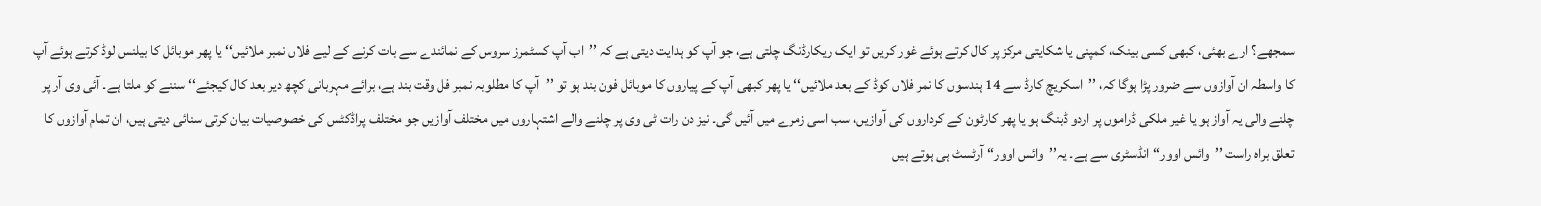سمجھے؟ ارے بھئی، کبھی کسی بینک، کمپنی یا شکایتی مرکز پر کال کرتے ہوئے غور کریں تو ایک ریکارڈنگ چلتی ہے، جو آپ کو ہدایت دیتی ہے کہ ’’اب آپ کسٹمرز سروس کے نمائندے سے بات کرنے کے لیے فلاں نمبر ملائیں‘‘ یا پھر موبائل کا بیلنس لوڈ کرتے ہوئے آپ کا واسطہ ان آوازوں سے ضرور پڑا ہوگا کہ، ’’اسکریچ کارڈ سے 14 ہندسوں کا نمر فلاں کوڈ کے بعد ملائیں‘‘ یا پھر کبھی آپ کے پیاروں کا موبائل فون بند ہو تو ’’آپ کا مطلوبہ نمبر فل وقت بند ہے، برائے مہربانی کچھ دیر بعد کال کیجئے‘‘ سننے کو ملتا ہے۔ آئی وی آر پر چلنے والی یہ آواز ہو یا غیر ملکی ڈراموں پر اردو ڈبنگ ہو یا پھر کارٹون کے کرداروں کی آوازیں، سب اسی زمرے میں آئیں گی۔ نیز دن رات ٹی وی پر چلنے والے اشتہاروں میں مختلف آوازیں جو مختلف پراڈکٹس کی خصوصیات بیان کرتی سنائی دیتی ہیں، ان تمام آوازوں کا تعلق براہ راست ’’وائس اوور‘‘ انڈسٹری سے ہے۔ یہ’’وائس اوور‘‘ آرٹسٹ ہی ہوتے ہیں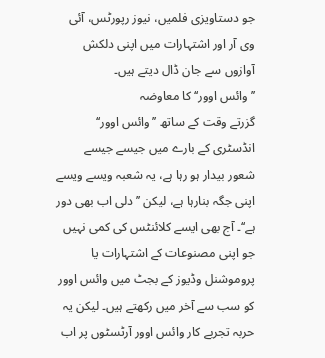جو دستاویزی فلمیں، نیوز رپورٹس، آئی وی آر اور اشتہارات میں اپنی دلکش آوازوں سے جان ڈال دیتے ہیں۔
’’وائس اوور‘‘ کا معاوضہ
گزرتے وقت کے ساتھ ’’وائس اوور‘‘ انڈسٹری کے بارے میں جیسے جیسے شعور بیدار ہو رہا ہے، یہ شعبہ ویسے ویسے اپنی جگہ بنارہا ہے، لیکن ’’دلی اب بھی دور ہے‘‘۔ آج بھی ایسے کلائنٹس کی کمی نہیں جو اپنی مصنوعات کے اشتہارات یا پروموشنل وڈیوز کے بجٹ میں وائس اوور کو سب سے آخر میں رکھتے ہیں۔ لیکن یہ حربہ تجربے کار وائس اوور آرٹسٹوں پر اب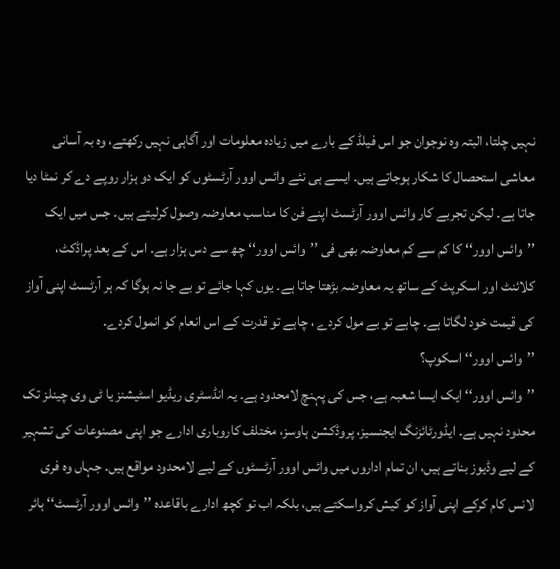نہیں چلتا، البتہ وہ نوجوان جو اس فیلڈ کے بارے میں زیادہ معلومات اور آگاہی نہیں رکھتے، وہ بہ آسانی معاشی استحصال کا شکار ہوجاتے ہیں۔ ایسے ہی نئے وائس اوور آرٹسٹوں کو ایک دو ہزار روپے دے کر نمٹا دیا جاتا ہے۔ لیکن تجربے کار وائس اوور آرٹسٹ اپنے فن کا مناسب معاوضہ وصول کرلیتے ہیں۔ جس میں ایک ’’وائس اوور‘‘ کا کم سے کم معاوضہ بھی فی ’’وائس اوور‘‘ چھ سے دس ہزار ہے۔ اس کے بعد پراڈکٹ، کلائنٹ اور اسکرپٹ کے ساتھ یہ معاوضہ بڑھتا جاتا ہے۔ یوں کہا جائے تو بے جا نہ ہوگا کہ ہر آرٹسٹ اپنی آواز کی قیمت خود لگاتا ہے۔ چاہے تو بے مول کردے ، چاہے تو قدرت کے اس انعام کو انمول کردے۔
’’وائس اوور‘‘ اسکوپ؟
’’وائس اوور‘‘ ایک ایسا شعبہ ہے، جس کی پہنچ لامحدود ہے۔ یہ انڈسٹری ریڈیو اسٹیشنز یا ٹی وی چینلز تک محدود نہیں ہے۔ ایڈورٹائزنگ ایجنسیز، پروڈکشن ہاوسز، مختلف کاروباری ادارے جو اپنی مصنوعات کی تشہیر کے لیے وڈیوز بناتے ہیں، ان تمام اداروں میں وائس اوور آرٹسٹوں کے لیے لامحدود مواقع ہیں۔ جہاں وہ فری لانس کام کرکے اپنی آواز کو کیش کرواسکتے ہیں، بلکہ اب تو کچھ ادارے باقاعدہ ’’وائس اوور آرٹسٹ‘‘ ہائر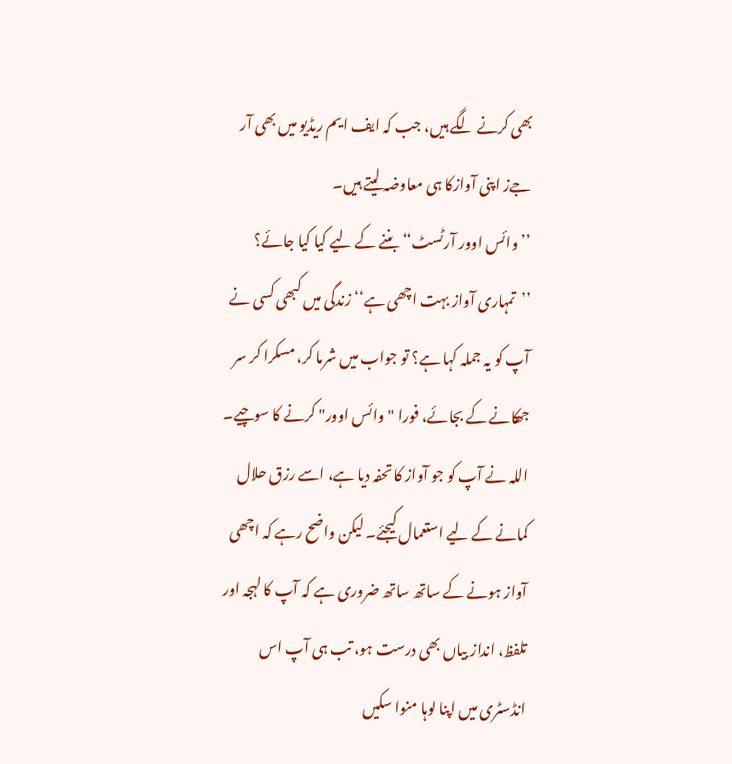بھی کرنے لگے ہیں، جب کہ ایف ایم ریڈیو میں بھی آر جےز اپنی آوازکا ہی معاوضہ لیتے ہیں۔
’’وائس اوور آرٹسٹ‘‘ بننے کے لیے کیا کیا جائے؟
’’تمہاری آواز بہت اچھی ہے‘‘ زندگی میں کبھی کسی نے آپ کو یہ جملہ کہا ہے؟ تو جواب میں شرما کر، مسکرا کر سر جھکانے کے بجائے، فورا " وائس اوور" کرنے کا سوچیے۔ اللہ نے آپ کو جو آواز کا تحفہ دیا ہے، اسے رزق حلال کمانے کے لیے استعمال کیجئے۔ لیکن واضح رہے کہ اچھی آواز ہونے کے ساتھ ساتھ ضروری ہے کہ آپ کا لہجہ اور تلفظ، انداز بیاں بھی درست ہو، تب ہی آپ اس انڈسٹری میں اپنا لوہا منوا سکیں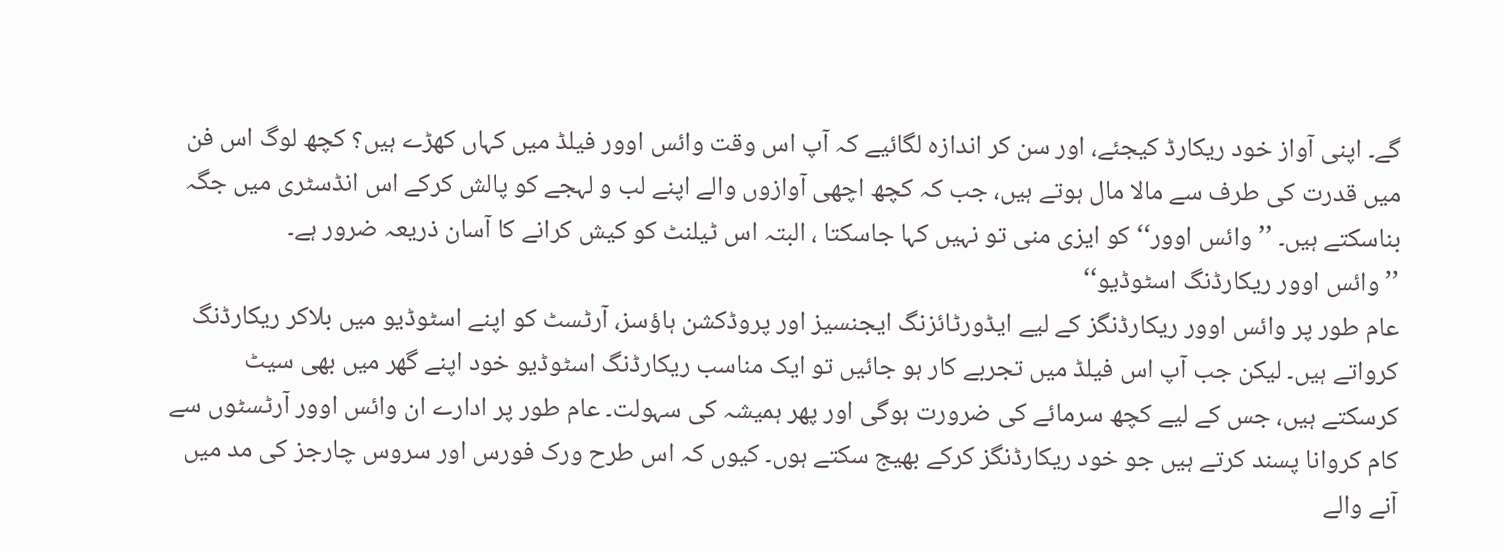گے۔ اپنی آواز خود ریکارڈ کیجئے، اور سن کر اندازہ لگائیے کہ آپ اس وقت وائس اوور فیلڈ میں کہاں کھڑے ہیں؟ کچھ لوگ اس فن میں قدرت کی طرف سے مالا مال ہوتے ہیں، جب کہ کچھ اچھی آوازوں والے اپنے لب و لہجے کو پالش کرکے اس انڈسٹری میں جگہ بناسکتے ہیں۔ ’’وائس اوور‘‘ کو ایزی منی تو نہیں کہا جاسکتا ، البتہ اس ٹیلنٹ کو کیش کرانے کا آسان ذریعہ ضرور ہے۔
’’وائس اوور ریکارڈنگ اسٹوڈیو‘‘
عام طور پر وائس اوور ریکارڈنگز کے لیے ایڈورٹائزنگ ایجنسیز اور پروڈکشن ہاؤسز، آرٹسٹ کو اپنے اسٹوڈیو میں بلاکر ریکارڈنگ کرواتے ہیں۔ لیکن جب آپ اس فیلڈ میں تجربے کار ہو جائیں تو ایک مناسب ریکارڈنگ اسٹوڈیو خود اپنے گھر میں بھی سیٹ کرسکتے ہیں، جس کے لیے کچھ سرمائے کی ضرورت ہوگی اور پھر ہمیشہ کی سہولت۔ عام طور پر ادارے ان وائس اوور آرٹسٹوں سے کام کروانا پسند کرتے ہیں جو خود ریکارڈنگز کرکے بھیج سکتے ہوں۔ کیوں کہ اس طرح ورک فورس اور سروس چارجز کی مد میں آنے والے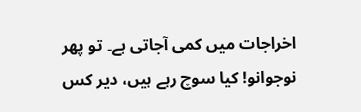اخراجات میں کمی آجاتی ہے۔ تو پھر نوجوانو! کیا سوچ رہے ہیں، دیر کس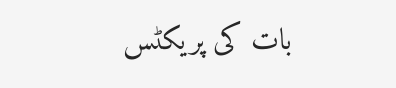بات کی پریکٹس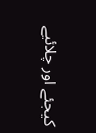کیجئے اور چلائیے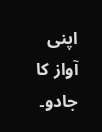اپنی آواز کا جادو۔